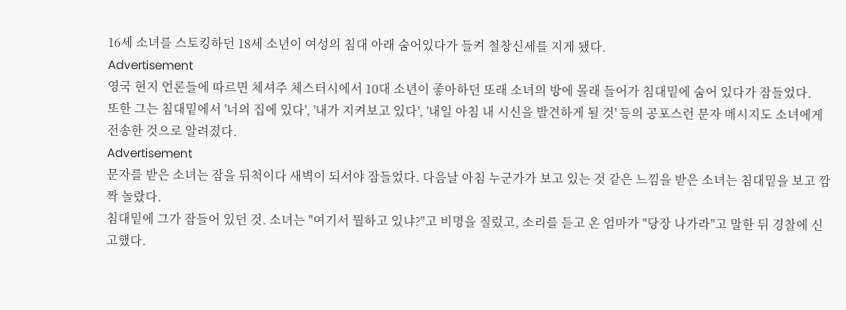16세 소녀를 스토킹하던 18세 소년이 여성의 침대 아래 숨어있다가 들켜 철창신세를 지게 됐다.
Advertisement
영국 현지 언론들에 따르면 체셔주 체스터시에서 10대 소년이 좋아하던 또래 소녀의 방에 몰래 들어가 침대밑에 숨어 있다가 잠들었다.
또한 그는 침대밑에서 '너의 집에 있다', '내가 지켜보고 있다', '내일 아침 내 시신을 발견하게 될 것' 등의 공포스런 문자 메시지도 소녀에게 전송한 것으로 알려졌다.
Advertisement
문자를 받은 소녀는 잠을 뒤척이다 새벽이 되서야 잠들었다. 다음날 아침 누군가가 보고 있는 것 같은 느낌을 받은 소녀는 침대밑을 보고 깜짝 놀랐다.
침대밑에 그가 잠들어 있던 것. 소녀는 "여기서 뭘하고 있냐?"고 비명을 질렀고, 소리를 듣고 온 엄마가 "당장 나가라"고 말한 뒤 경찰에 신고했다.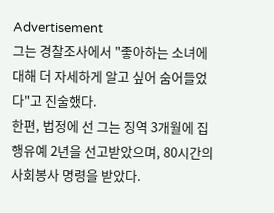Advertisement
그는 경찰조사에서 "좋아하는 소녀에 대해 더 자세하게 알고 싶어 숨어들었다"고 진술했다.
한편, 법정에 선 그는 징역 3개월에 집행유예 2년을 선고받았으며, 80시간의 사회봉사 명령을 받았다.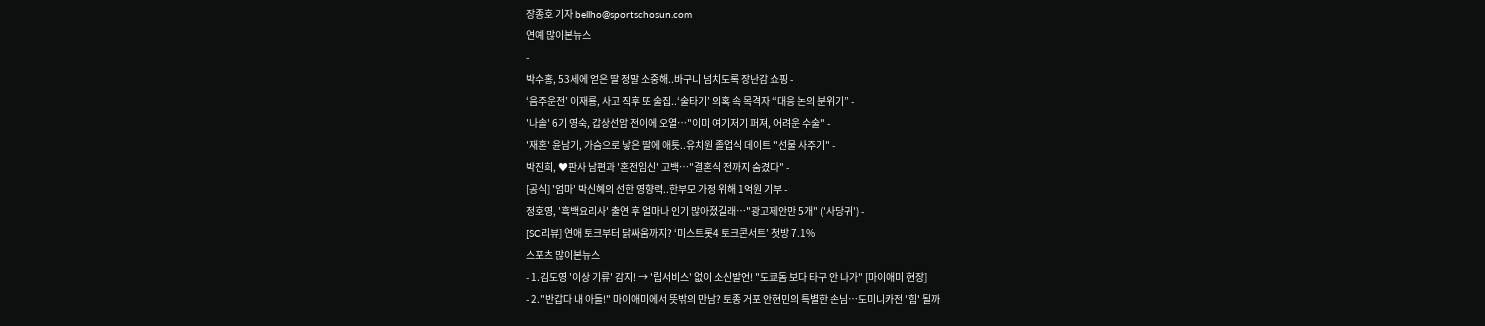장종호 기자 bellho@sportschosun.com
연예 많이본뉴스
-
박수홍, 53세에 얻은 딸 정말 소중해..바구니 넘치도록 장난감 쇼핑 -
‘음주운전’ 이재룡, 사고 직후 또 술집..‘술타기’ 의혹 속 목격자 “대응 논의 분위기” -
'나솔' 6기 영숙, 갑상선암 전이에 오열…"이미 여기저기 퍼져, 어려운 수술" -
'재혼' 윤남기, 가슴으로 낳은 딸에 애틋..유치원 졸업식 데이트 "선물 사주기" -
박진희, ♥판사 남편과 '혼전임신' 고백…"결혼식 전까지 숨겼다" -
[공식] '엄마' 박신혜의 선한 영향력..한부모 가정 위해 1억원 기부 -
정호영, '흑백요리사' 출연 후 얼마나 인기 많아졌길래…"광고제안만 5개" ('사당귀') -
[SC리뷰] 연애 토크부터 닭싸움까지? ‘미스트롯4 토크콘서트’ 첫방 7.1%
스포츠 많이본뉴스
- 1.김도영 '이상 기류' 감지! → '립서비스' 없이 소신발언! "도쿄돔 보다 타구 안 나가" [마이애미 현장]
- 2."반갑다 내 아들!" 마이애미에서 뜻밖의 만남? 토종 거포 안현민의 특별한 손님…도미니카전 '힘' 될까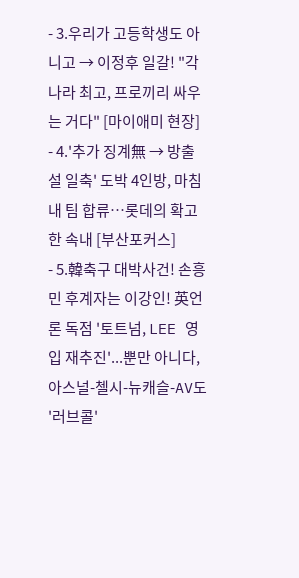- 3.우리가 고등학생도 아니고 → 이정후 일갈! "각 나라 최고, 프로끼리 싸우는 거다" [마이애미 현장]
- 4.'추가 징계無 → 방출설 일축' 도박 4인방, 마침내 팀 합류…롯데의 확고한 속내 [부산포커스]
- 5.韓축구 대박사건! 손흥민 후계자는 이강인! 英언론 독점 '토트넘, LEE 영입 재추진'...뿐만 아니다, 아스널-첼시-뉴캐슬-AV도 '러브콜'